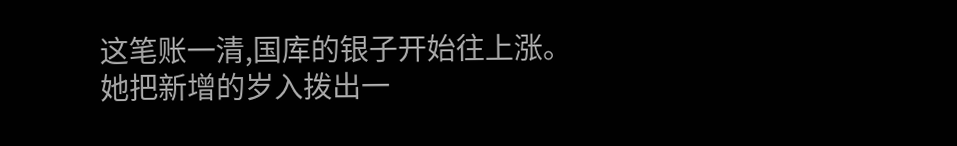这笔账一清,国库的银子开始往上涨。
她把新增的岁入拨出一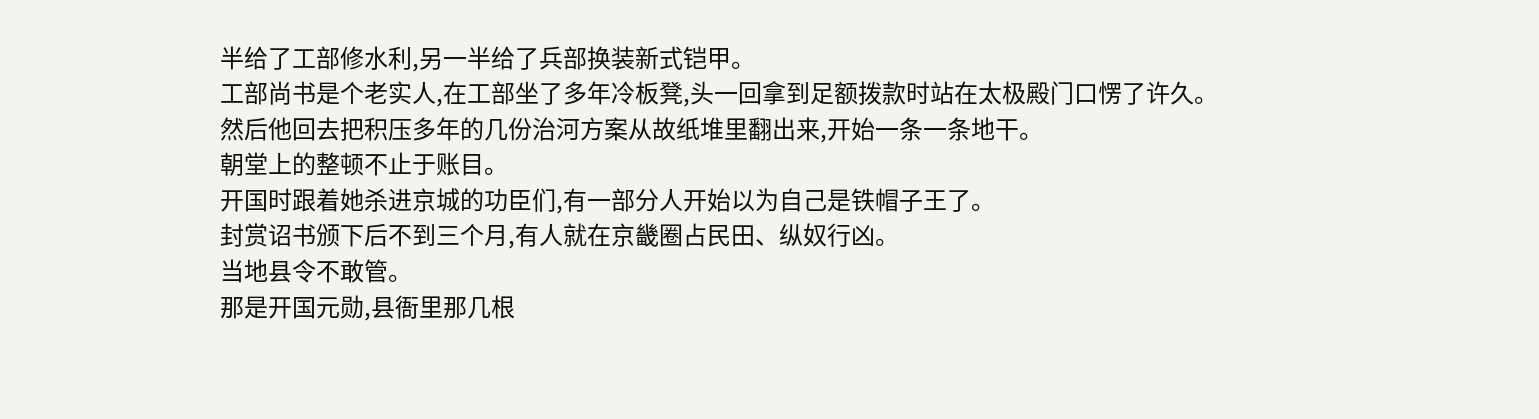半给了工部修水利,另一半给了兵部换装新式铠甲。
工部尚书是个老实人,在工部坐了多年冷板凳,头一回拿到足额拨款时站在太极殿门口愣了许久。
然后他回去把积压多年的几份治河方案从故纸堆里翻出来,开始一条一条地干。
朝堂上的整顿不止于账目。
开国时跟着她杀进京城的功臣们,有一部分人开始以为自己是铁帽子王了。
封赏诏书颁下后不到三个月,有人就在京畿圈占民田、纵奴行凶。
当地县令不敢管。
那是开国元勋,县衙里那几根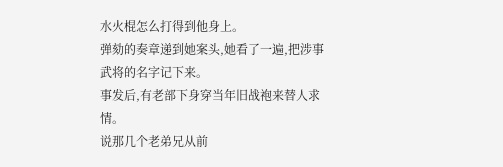水火棍怎么打得到他身上。
弹劾的奏章递到她案头,她看了一遍,把涉事武将的名字记下来。
事发后,有老部下身穿当年旧战袍来替人求情。
说那几个老弟兄从前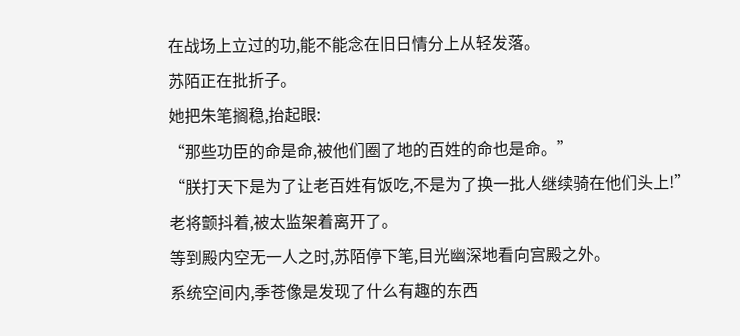在战场上立过的功,能不能念在旧日情分上从轻发落。
苏陌正在批折子。
她把朱笔搁稳,抬起眼:
“那些功臣的命是命,被他们圈了地的百姓的命也是命。”
“朕打天下是为了让老百姓有饭吃,不是为了换一批人继续骑在他们头上!”
老将颤抖着,被太监架着离开了。
等到殿内空无一人之时,苏陌停下笔,目光幽深地看向宫殿之外。
系统空间内,季苍像是发现了什么有趣的东西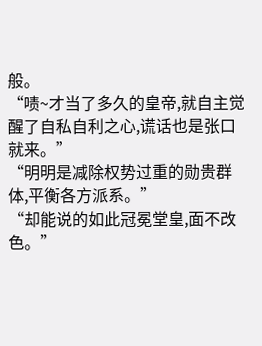般。
“啧~才当了多久的皇帝,就自主觉醒了自私自利之心,谎话也是张口就来。”
“明明是减除权势过重的勋贵群体,平衡各方派系。”
“却能说的如此冠冕堂皇,面不改色。”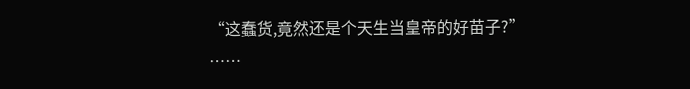“这蠢货,竟然还是个天生当皇帝的好苗子?”
……